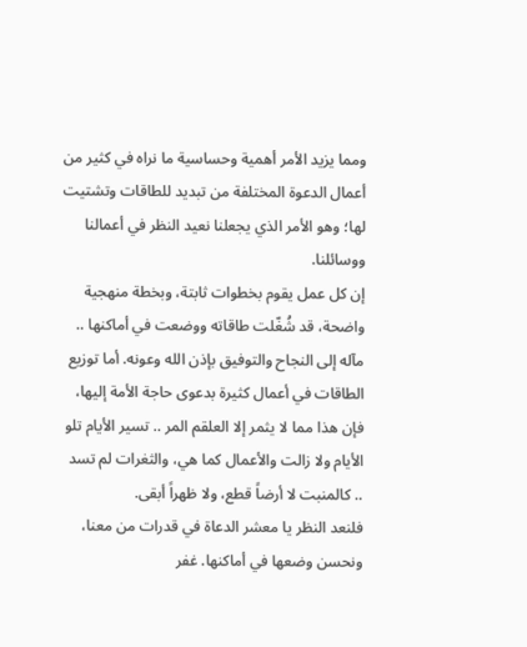ومما يزيد الأمر أهمية وحساسية ما نراه في كثير من أعمال الدعوة المختلفة من تبديد للطاقات وتشتيت لها؛ وهو الأمر الذي يجعلنا نعيد النظر في أعمالنا ووسائلنا.
إن كل عمل يقوم بخطوات ثابتة، وبخطة منهجية واضحة، قد شُغّلت طاقاته ووضعت في أماكنها .. مآله إلى النجاح والتوفيق بإذن الله وعونه. أما توزيع الطاقات في أعمال كثيرة بدعوى حاجة الأمة إليها، فإن هذا مما لا يثمر إلا العلقم المر .. تسير الأيام تلو الأيام ولا زالت والأعمال كما هي، والثغرات لم تسد .. كالمنبت لا أرضاً قطع، ولا ظهراً أبقى.
فلنعد النظر يا معشر الدعاة في قدرات من معنا، ونحسن وضعها في أماكنها. غفر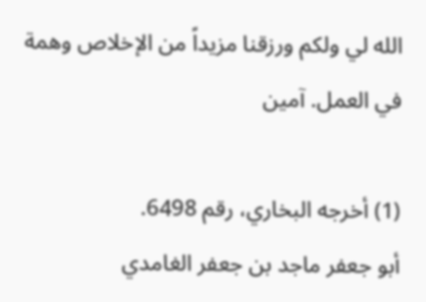الله لي ولكم ورزقنا مزيداً من الإخلاص وهمة في العمل. آمين

(1) أخرجه البخاري، رقم 6498.
أبو جعفر ماجد بن جعفر الغامدي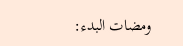ومضات البدء: